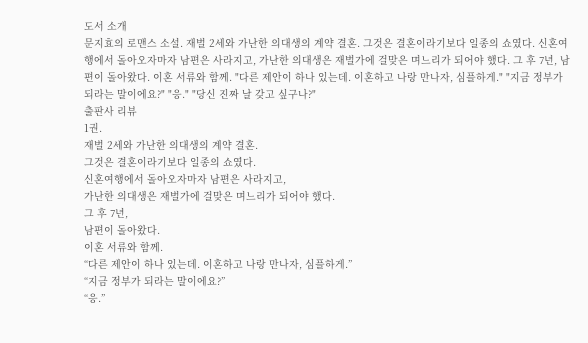도서 소개
문지효의 로맨스 소설. 재벌 2세와 가난한 의대생의 계약 결혼. 그것은 결혼이라기보다 일종의 쇼였다. 신혼여행에서 돌아오자마자 남편은 사라지고, 가난한 의대생은 재벌가에 걸맞은 며느리가 되어야 했다. 그 후 7년, 남편이 돌아왔다. 이혼 서류와 함께. "다른 제안이 하나 있는데. 이혼하고 나랑 만나자, 심플하게." "지금 정부가 되라는 말이에요?" "응." "당신 진짜 날 갖고 싶구나?"
출판사 리뷰
1권.
재벌 2세와 가난한 의대생의 계약 결혼.
그것은 결혼이라기보다 일종의 쇼였다.
신혼여행에서 돌아오자마자 남편은 사라지고,
가난한 의대생은 재벌가에 걸맞은 며느리가 되어야 했다.
그 후 7년,
남편이 돌아왔다.
이혼 서류와 함께.
“다른 제안이 하나 있는데. 이혼하고 나랑 만나자, 심플하게.”
“지금 정부가 되라는 말이에요?”
“응.”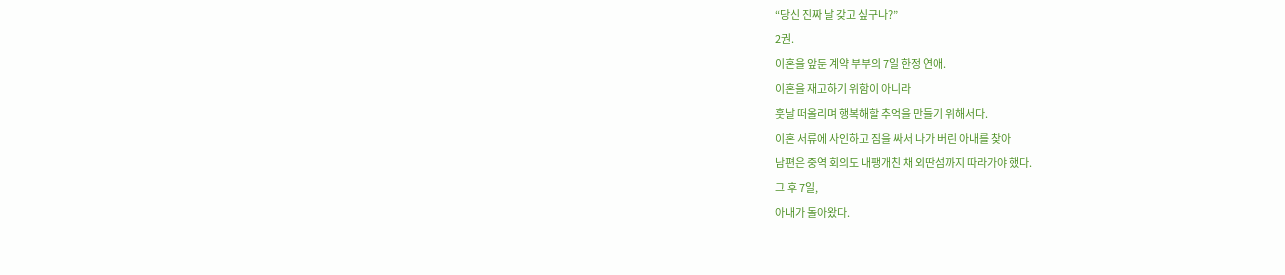“당신 진짜 날 갖고 싶구나?”
2권.
이혼을 앞둔 계약 부부의 7일 한정 연애.
이혼을 재고하기 위함이 아니라
훗날 떠올리며 행복해할 추억을 만들기 위해서다.
이혼 서류에 사인하고 짐을 싸서 나가 버린 아내를 찾아
남편은 중역 회의도 내팽개친 채 외딴섬까지 따라가야 했다.
그 후 7일,
아내가 돌아왔다.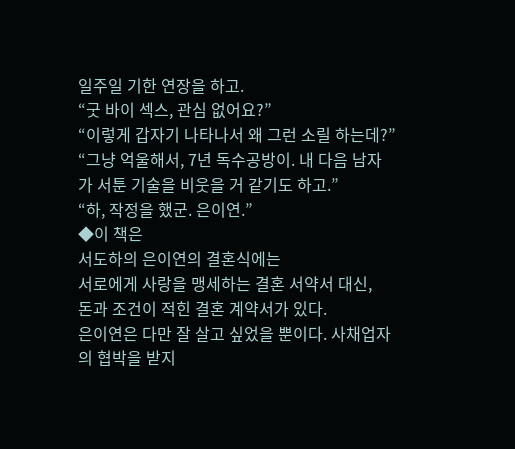일주일 기한 연장을 하고.
“굿 바이 섹스, 관심 없어요?”
“이렇게 갑자기 나타나서 왜 그런 소릴 하는데?”
“그냥 억울해서, 7년 독수공방이. 내 다음 남자가 서툰 기술을 비웃을 거 같기도 하고.”
“하, 작정을 했군. 은이연.”
◆이 책은
서도하의 은이연의 결혼식에는
서로에게 사랑을 맹세하는 결혼 서약서 대신,
돈과 조건이 적힌 결혼 계약서가 있다.
은이연은 다만 잘 살고 싶었을 뿐이다. 사채업자의 협박을 받지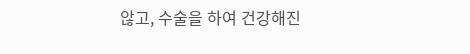않고, 수술을 하여 건강해진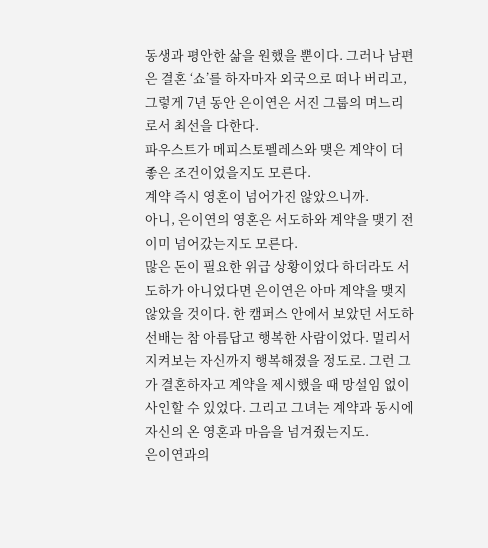동생과 평안한 삶을 원했을 뿐이다. 그러나 남편은 결혼 ‘쇼’를 하자마자 외국으로 떠나 버리고, 그렇게 7년 동안 은이연은 서진 그룹의 며느리로서 최선을 다한다.
파우스트가 메피스토펠레스와 맺은 계약이 더 좋은 조건이었을지도 모른다.
계약 즉시 영혼이 넘어가진 않았으니까.
아니, 은이연의 영혼은 서도하와 계약을 맺기 전 이미 넘어갔는지도 모른다.
많은 돈이 필요한 위급 상황이었다 하더라도 서도하가 아니었다면 은이연은 아마 계약을 맺지 않았을 것이다. 한 캠퍼스 안에서 보았던 서도하 선배는 참 아름답고 행복한 사람이었다. 멀리서 지켜보는 자신까지 행복해졌을 정도로. 그런 그가 결혼하자고 계약을 제시했을 때 망설임 없이 사인할 수 있었다. 그리고 그녀는 계약과 동시에 자신의 온 영혼과 마음을 넘겨줬는지도.
은이연과의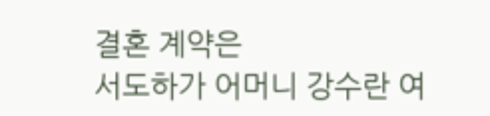결혼 계약은
서도하가 어머니 강수란 여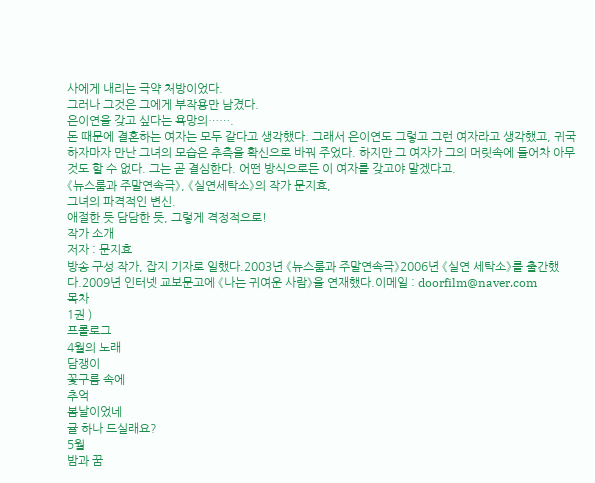사에게 내리는 극약 처방이었다.
그러나 그것은 그에게 부작용만 남겼다.
은이연을 갖고 싶다는 욕망의…….
돈 때문에 결혼하는 여자는 모두 같다고 생각했다. 그래서 은이연도 그렇고 그런 여자라고 생각했고, 귀국하자마자 만난 그녀의 모습은 추측을 확신으로 바꿔 주었다. 하지만 그 여자가 그의 머릿속에 들어차 아무것도 할 수 없다. 그는 곧 결심한다. 어떤 방식으로든 이 여자를 갖고야 말겠다고.
《뉴스룸과 주말연속극》, 《실연세탁소》의 작가 문지효,
그녀의 파격적인 변신.
애절한 듯 담담한 듯, 그렇게 격정적으로!
작가 소개
저자 : 문지효
방송 구성 작가, 잡지 기자로 일했다.2003년 《뉴스룸과 주말연속극》2006년 《실연 세탁소》를 출간했다.2009년 인터넷 교보문고에 《나는 귀여운 사람》을 연재했다.이메일 : doorfilm@naver.com
목차
1권 )
프롤로그
4월의 노래
담쟁이
꽃구름 속에
추억
봄날이었네
귤 하나 드실래요?
5월
밤과 꿈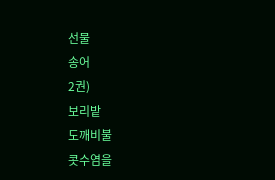선물
송어
2권)
보리밭
도깨비불
콧수염을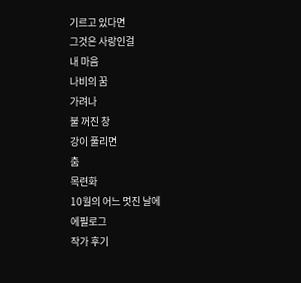기르고 있다면
그것은 사랑인걸
내 마음
나비의 꿈
가려나
불 꺼진 창
강이 풀리면
춤
목련화
10월의 어느 멋진 날에
에필로그
작가 후기